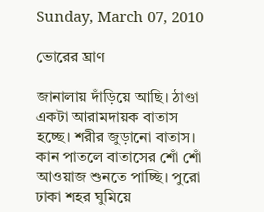Sunday, March 07, 2010

ভোরের ঘ্রাণ

জানালায় দাঁড়িয়ে আছি। ঠাণ্ডা একটা আরামদায়ক বাতাস হচ্ছে। শরীর জুড়ানো বাতাস। কান পাতলে বাতাসের শোঁ শোঁ আওয়াজ শুনতে পাচ্ছি। পুরো ঢাকা শহর ঘুমিয়ে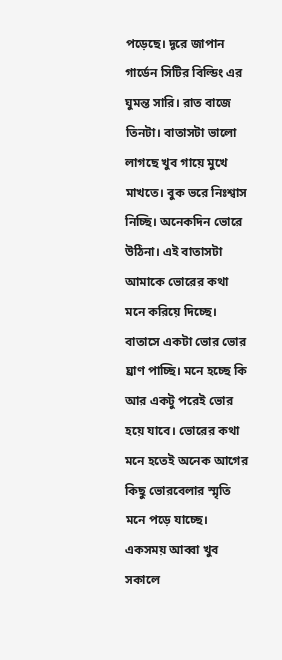পড়েছে। দূরে জাপান গার্ডেন সিটির বিল্ডিং এর ঘুমন্ত সারি। রাত বাজে তিনটা। বাতাসটা ভালো লাগছে খুব গায়ে মুখে মাখতে। বুক ভরে নিঃশ্বাস নিচ্ছি। অনেকদিন ভোরে উঠিনা। এই বাতাসটা আমাকে ভোরের কথা মনে করিয়ে দিচ্ছে। বাতাসে একটা ভোর ভোর ঘ্রাণ পাচ্ছি। মনে হচ্ছে কি আর একটু পরেই ভোর হয়ে যাবে। ভোরের কথা মনে হতেই অনেক আগের কিছু ভোরবেলার স্মৃতি মনে পড়ে যাচ্ছে। একসময় আব্বা খুব সকালে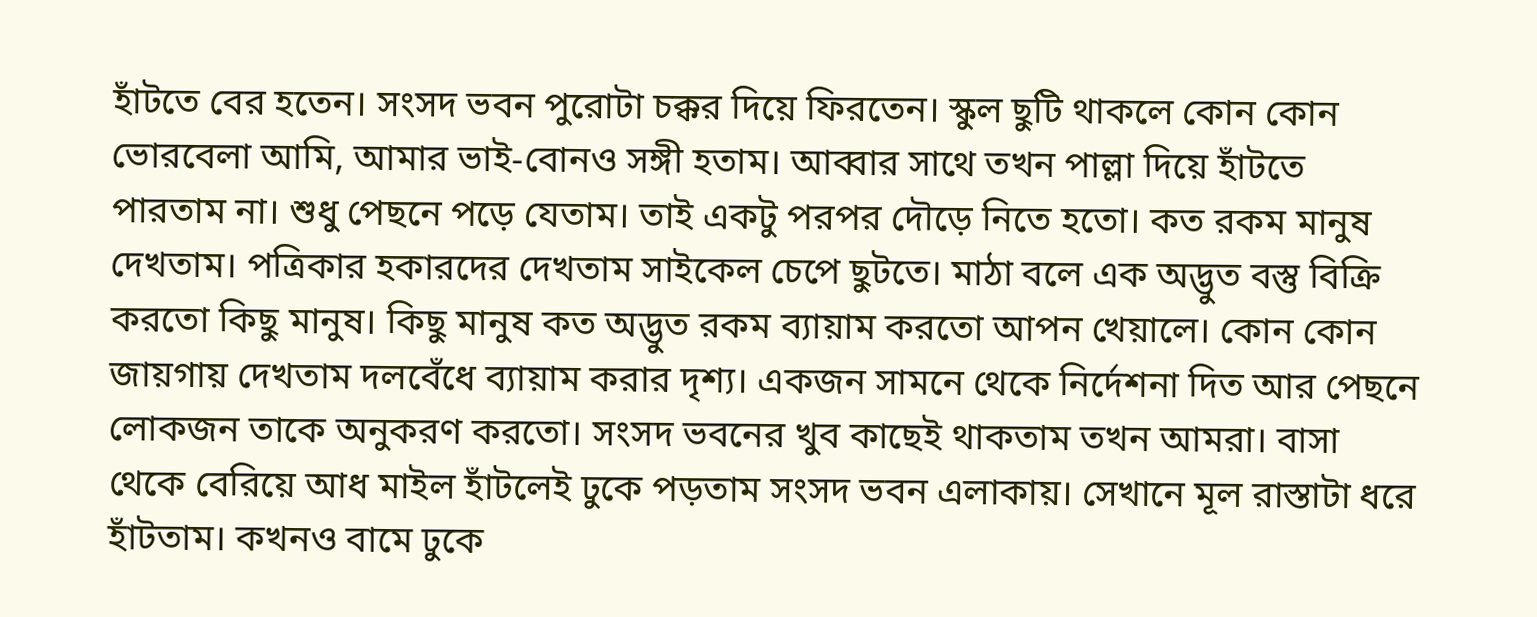হাঁটতে বের হতেন। সংসদ ভবন পুরোটা চক্কর দিয়ে ফিরতেন। স্কুল ছুটি থাকলে কোন কোন ভোরবেলা আমি, আমার ভাই-বোনও সঙ্গী হতাম। আব্বার সাথে তখন পাল্লা দিয়ে হাঁটতে পারতাম না। শুধু পেছনে পড়ে যেতাম। তাই একটু পরপর দৌড়ে নিতে হতো। কত রকম মানুষ দেখতাম। পত্রিকার হকারদের দেখতাম সাইকেল চেপে ছুটতে। মাঠা বলে এক অদ্ভুত বস্তু বিক্রি করতো কিছু মানুষ। কিছু মানুষ কত অদ্ভুত রকম ব্যায়াম করতো আপন খেয়ালে। কোন কোন জায়গায় দেখতাম দলবেঁধে ব্যায়াম করার দৃশ্য। একজন সামনে থেকে নির্দেশনা দিত আর পেছনে লোকজন তাকে অনুকরণ করতো। সংসদ ভবনের খুব কাছেই থাকতাম তখন আমরা। বাসা থেকে বেরিয়ে আধ মাইল হাঁটলেই ঢুকে পড়তাম সংসদ ভবন এলাকায়। সেখানে মূল রাস্তাটা ধরে হাঁটতাম। কখনও বামে ঢুকে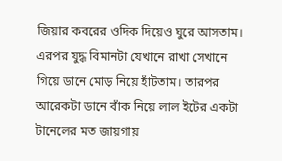জিয়ার কবরের ওদিক দিয়েও ঘুরে আসতাম। এরপর যুদ্ধ বিমানটা যেখানে রাখা সেখানে গিয়ে ডানে মোড় নিয়ে হাঁটতাম। তারপর আরেকটা ডানে বাঁক নিয়ে লাল ইটের একটা টানেলের মত জায়গায়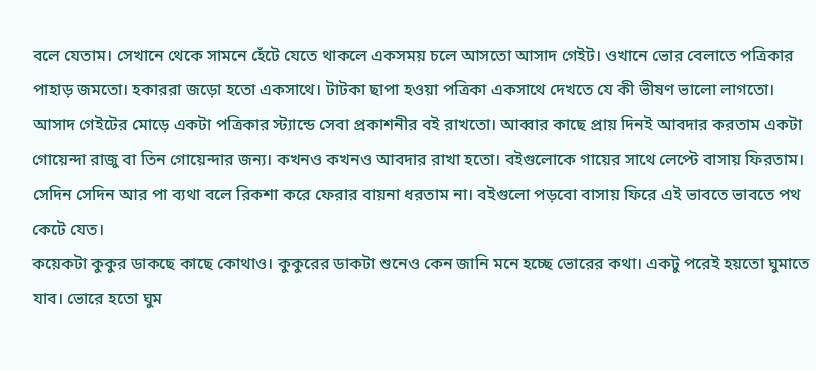বলে যেতাম। সেখানে থেকে সামনে হেঁটে যেতে থাকলে একসময় চলে আসতো আসাদ গেইট। ওখানে ভোর বেলাতে পত্রিকার পাহাড় জমতো। হকাররা জড়ো হতো একসাথে। টাটকা ছাপা হওয়া পত্রিকা একসাথে দেখতে যে কী ভীষণ ভালো লাগতো। আসাদ গেইটের মোড়ে একটা পত্রিকার স্ট্যান্ডে সেবা প্রকাশনীর বই রাখতো। আব্বার কাছে প্রায় দিনই আবদার করতাম একটা গোয়েন্দা রাজু বা তিন গোয়েন্দার জন্য। কখনও কখনও আবদার রাখা হতো। বইগুলোকে গায়ের সাথে লেপ্টে বাসায় ফিরতাম। সেদিন সেদিন আর পা ব্যথা বলে রিকশা করে ফেরার বায়না ধরতাম না। বইগুলো পড়বো বাসায় ফিরে এই ভাবতে ভাবতে পথ কেটে যেত।
কয়েকটা কুকুর ডাকছে কাছে কোথাও। কুকুরের ডাকটা শুনেও কেন জানি মনে হচ্ছে ভোরের কথা। একটু পরেই হয়তো ঘুমাতে যাব। ভোরে হতো ঘুম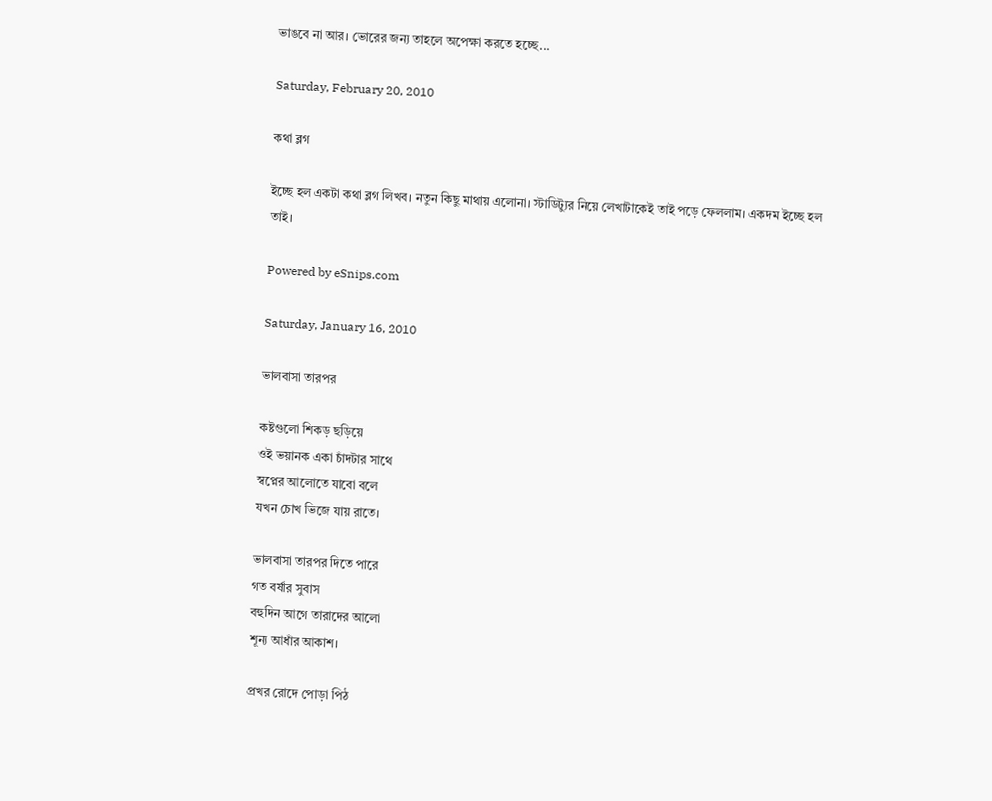ভাঙবে না আর। ভোরের জন্য তাহলে অপেক্ষা করতে হচ্ছে...

Saturday, February 20, 2010

কথা ব্লগ

ইচ্ছে হল একটা কথা ব্লগ লিখব। নতুন কিছু মাথায় এলোনা। স্টাডিট্যুর নিয়ে লেখাটাকেই তাই পড়ে ফেললাম। একদম ইচ্ছে হল তাই।

Powered by eSnips.com

Saturday, January 16, 2010

ভালবাসা তারপর

কষ্টগুলো শিকড় ছড়িয়ে
ওই ভয়ানক একা চাঁদটার সাথে
স্বপ্নের আলোতে যাবো বলে
যখন চোখ ভিজে যায় রাতে।

ভালবাসা তারপর দিতে পারে
গত বর্ষার সুবাস
বহুদিন আগে তারাদের আলো
শূন্য আধাঁর আকাশ।

প্রখর রোদে পোড়া পিঠ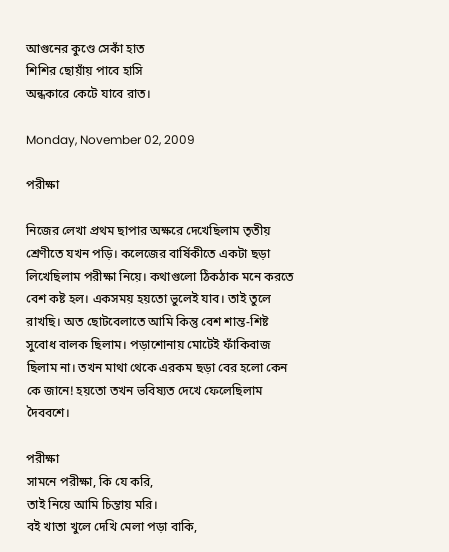আগুনের কুণ্ডে সেকাঁ হাত
শিশির ছোয়াঁয় পাবে হাসি
অন্ধকারে কেটে যাবে রাত।

Monday, November 02, 2009

পরীক্ষা

নিজের লেখা প্রথম ছাপার অক্ষরে দেখেছিলাম তৃতীয় শ্রেণীতে যখন পড়ি। কলেজের বার্ষিকীতে একটা ছড়া লিখেছিলাম পরীক্ষা নিয়ে। কথাগুলো ঠিকঠাক মনে করতে বেশ কষ্ট হল। একসময় হয়তো ভুলেই যাব। তাই তুলে রাখছি। অত ছোটবেলাতে আমি কিন্তু বেশ শান্ত-শিষ্ট সুবোধ বালক ছিলাম। পড়াশোনায় মোটেই ফাঁকিবাজ ছিলাম না। তখন মাথা থেকে এরকম ছড়া বের হলো কেন কে জানে! হয়তো তখন ভবিষ্যত দেখে ফেলেছিলাম দৈববশে।

পরীক্ষা
সামনে পরীক্ষা, কি যে করি,
তাই নিয়ে আমি চিন্তায় মরি।
বই খাতা খুলে দেখি মেলা পড়া বাকি,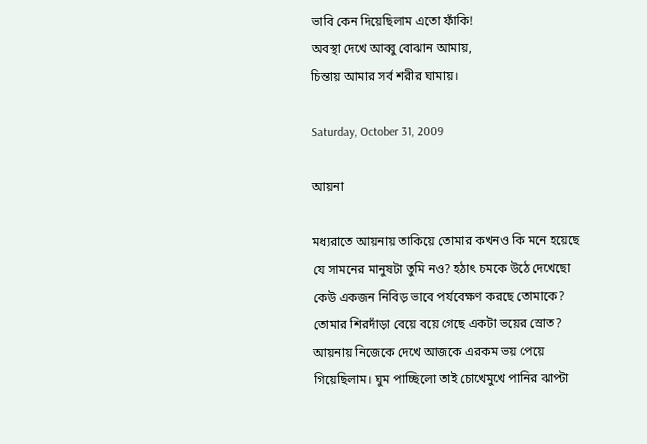ভাবি কেন দিয়েছিলাম এতো ফাঁকি!
অবস্থা দেখে আব্বু বোঝান আমায়,
চিন্তায় আমার সর্ব শরীর ঘামায়।

Saturday, October 31, 2009

আয়না

মধ্যরাতে আয়নায় তাকিয়ে তোমার কখনও কি মনে হয়েছে যে সামনের মানুষটা তুমি নও? হঠাৎ চমকে উঠে দেখেছো কেউ একজন নিবিড় ভাবে পর্যবেক্ষণ করছে তোমাকে? তোমার শিরদাঁড়া বেয়ে বয়ে গেছে একটা ভয়ের স্রোত? আয়নায় নিজেকে দেখে আজকে এরকম ভয় পেয়ে গিয়েছিলাম। ঘুম পাচ্ছিলো তাই চোখেমুখে পানির ঝাপ্টা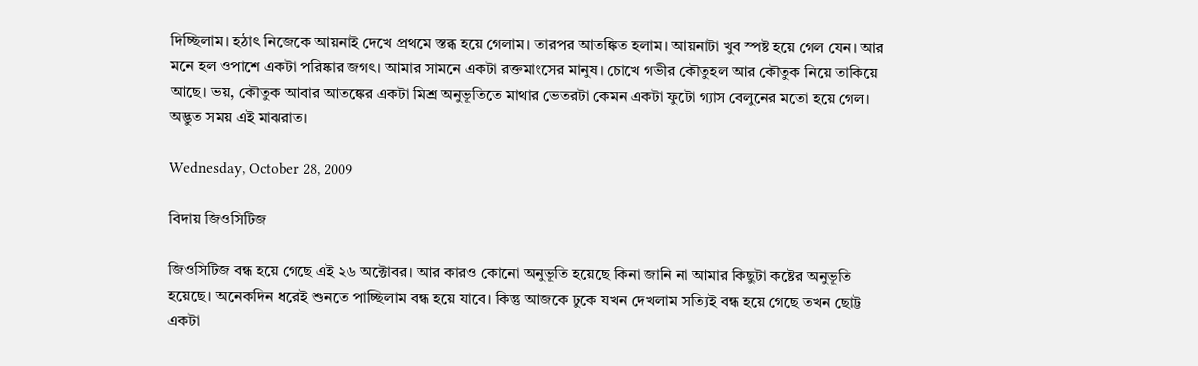দিচ্ছিলাম। হঠাৎ নিজেকে আয়নাই দেখে প্রথমে স্তব্ধ হয়ে গেলাম। তারপর আতঙ্কিত হলাম। আয়নাটা খুব স্পষ্ট হয়ে গেল যেন। আর মনে হল ওপাশে একটা পরিষ্কার জগৎ। আমার সামনে একটা রক্তমাংসের মানুষ। চোখে গভীর কৌতুহল আর কৌতুক নিয়ে তাকিয়ে আছে। ভয়, কৌতুক আবার আতঙ্কের একটা মিশ্র অনুভূতিতে মাথার ভেতরটা কেমন একটা ফুটো গ্যাস বেলুনের মতো হয়ে গেল। অদ্ভুত সময় এই মাঝরাত।

Wednesday, October 28, 2009

বিদায় জিওসিটিজ

জিওসিটিজ বন্ধ হয়ে গেছে এই ২৬ অক্টোবর। আর কারও কোনো অনুভূতি হয়েছে কিনা জানি না আমার কিছুটা কষ্টের অনুভূতি হয়েছে। অনেকদিন ধরেই শুনতে পাচ্ছিলাম বন্ধ হয়ে যাবে। কিন্তু আজকে ঢুকে যখন দেখলাম সত্যিই বন্ধ হয়ে গেছে তখন ছোট্ট একটা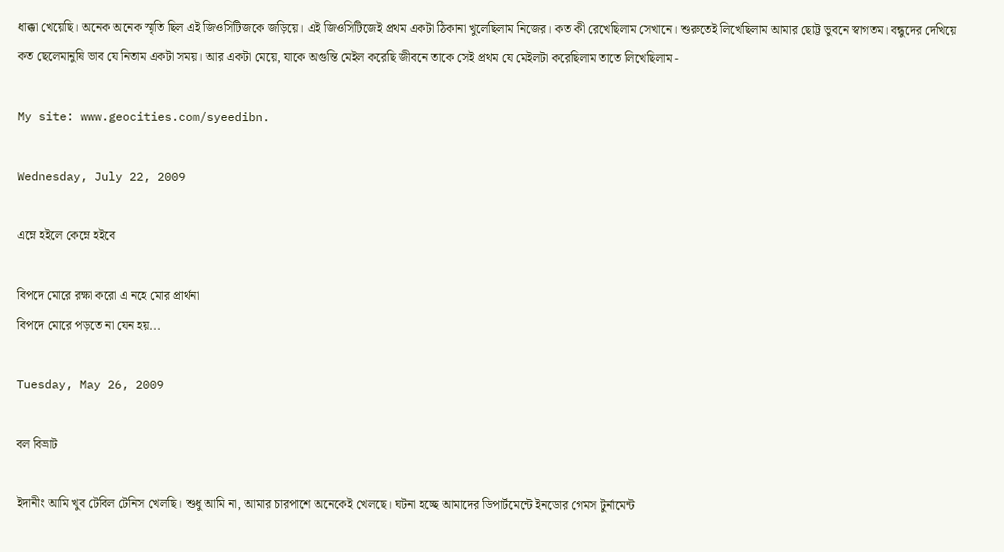ধাক্কা খেয়েছি। অনেক অনেক স্মৃতি ছিল এই জিওসিটিজকে জড়িয়ে। এই জিওসিটিজেই প্রথম একটা ঠিকানা খুলেছিলাম নিজের। কত কী রেখেছিলাম সেখানে। শুরুতেই লিখেছিলাম আমার ছোট্ট ভুবনে স্বাগতম। বন্ধুদের দেখিয়ে কত ছেলেমানুষি ভাব যে নিতাম একটা সময়। আর একটা মেয়ে, যাকে অগুন্তি মেইল করেছি জীবনে তাকে সেই প্রথম যে মেইলটা করেছিলাম তাতে লিখেছিলাম -

My site: www.geocities.com/syeedibn.

Wednesday, July 22, 2009

এম্নে হইলে কেম্নে হইবে

বিপদে মোরে রক্ষা করো এ নহে মোর প্রার্থনা
বিপদে মোরে পড়তে না যেন হয়...

Tuesday, May 26, 2009

বল বিভ্রাট

ইদানীং আমি খুব টেবিল টেনিস খেলছি। শুধু আমি না, আমার চারপাশে অনেকেই খেলছে। ঘটনা হচ্ছে আমাদের ডিপার্টমেন্টে ইনডোর গেমস টুর্নামেন্ট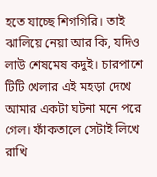হতে যাচ্ছে শিগগিরি। তাই ঝালিয়ে নেয়া আর কি, যদিও লাউ শেষমেষ কদুই। চারপাশে টিটি খেলার এই মহড়া দেখে আমার একটা ঘটনা মনে পরে গেল। ফাঁকতালে সেটাই লিখে রাখি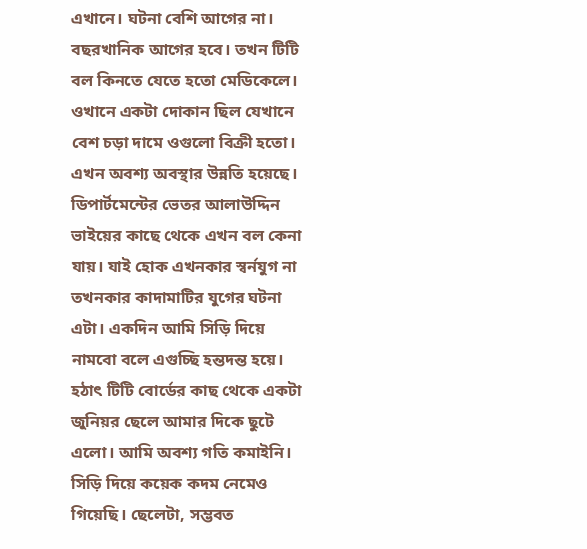এখানে। ঘটনা বেশি আগের না। বছরখানিক আগের হবে। তখন টিটি বল কিনতে যেতে হতো মেডিকেলে। ওখানে একটা দোকান ছিল যেখানে বেশ চড়া দামে ওগুলো বিক্রী হতো। এখন অবশ্য অবস্থার উন্নতি হয়েছে। ডিপার্টমেন্টের ভেতর আলাউদ্দিন ভাইয়ের কাছে থেকে এখন বল কেনা যায়। যাই হোক এখনকার স্বর্নযুগ না তখনকার কাদামাটির যুগের ঘটনা এটা। একদিন আমি সিড়ি দিয়ে নামবো বলে এগুচ্ছি হন্তদন্ত হয়ে। হঠাৎ টিটি বোর্ডের কাছ থেকে একটা জুনিয়র ছেলে আমার দিকে ছুটে এলো। আমি অবশ্য গতি কমাইনি। সিড়ি দিয়ে কয়েক কদম নেমেও গিয়েছি। ছেলেটা, সম্ভবত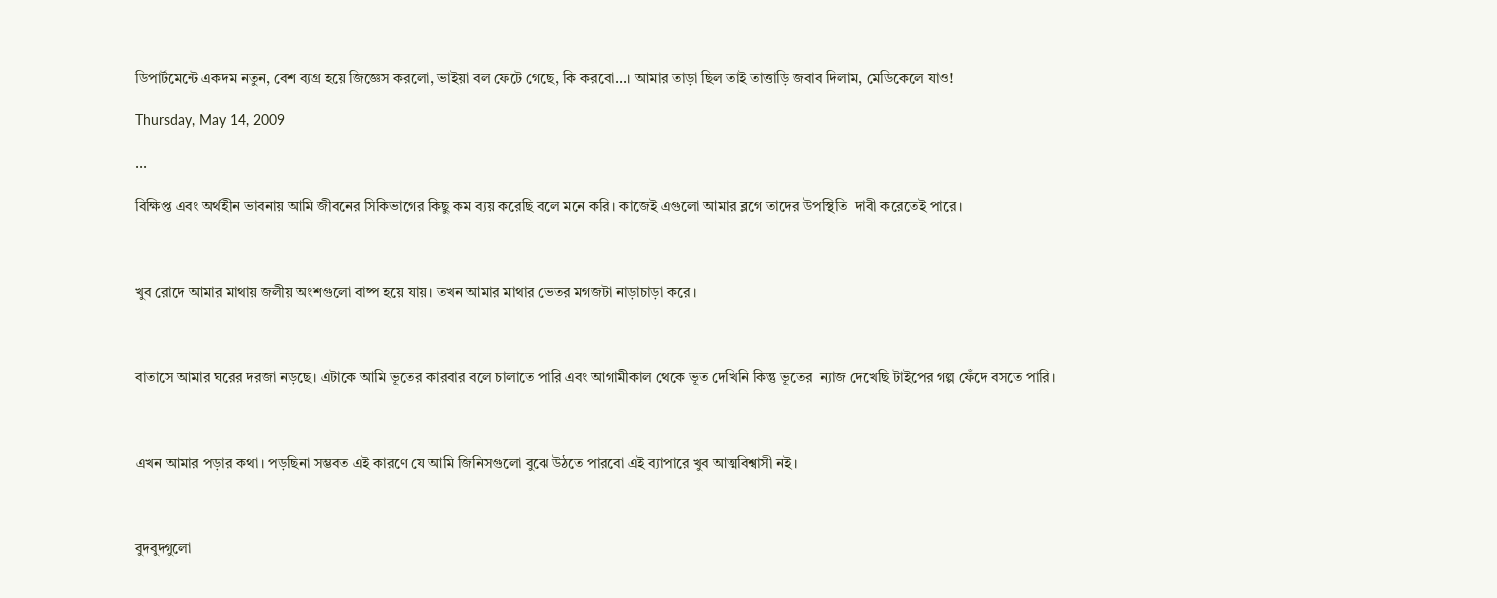ডিপার্টমেন্টে একদম নতুন, বেশ ব্যগ্র হয়ে জিজ্ঞেস করলো, ভাইয়া বল ফেটে গেছে, কি করবো...। আমার তাড়া ছিল তাই তাত্তাড়ি জবাব দিলাম, মেডিকেলে যাও!

Thursday, May 14, 2009

...

বিক্ষিপ্ত এবং অর্থহীন ভাবনায় আমি জীবনের সিকিভাগের কিছু কম ব্যয় করেছি বলে মনে করি। কাজেই এগুলো আমার ব্লগে তাদের উপস্থিতি  দাবী করেতেই পারে।



খুব রোদে আমার মাথায় জলীয় অংশগুলো বাষ্প হয়ে যায়। তখন আমার মাথার ভেতর মগজটা নাড়াচাড়া করে।



বাতাসে আমার ঘরের দরজা নড়ছে। এটাকে আমি ভূতের কারবার বলে চালাতে পারি এবং আগামীকাল থেকে ভূত দেখিনি কিন্তু ভূতের  ন্যাজ দেখেছি টাইপের গল্প ফেঁদে বসতে পারি।



এখন আমার পড়ার কথা। পড়ছিনা সম্ভবত এই কারণে যে আমি জিনিসগুলো বুঝে উঠতে পারবো এই ব্যাপারে খুব আত্মবিশ্বাসী নই।



বুদবুদ্গুলো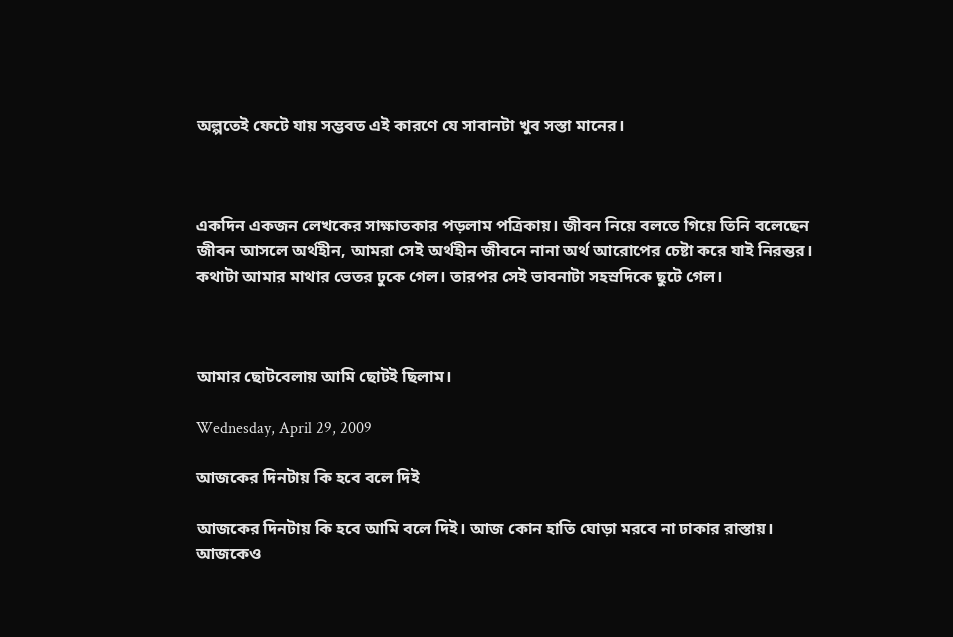অল্পতেই ফেটে যায় সম্ভবত এই কারণে যে সাবানটা খুব সস্তা মানের।



একদিন একজন লেখকের সাক্ষাতকার পড়লাম পত্রিকায়। জীবন নিয়ে বলতে গিয়ে তিনি বলেছেন জীবন আসলে অর্থহীন, আমরা সেই অর্থহীন জীবনে নানা অর্থ আরোপের চেষ্টা করে যাই নিরন্তর। কথাটা আমার মাথার ভেতর ঢুকে গেল। তারপর সেই ভাবনাটা সহস্রদিকে ছুটে গেল।



আমার ছোটবেলায় আমি ছোটই ছিলাম।

Wednesday, April 29, 2009

আজকের দিনটায় কি হবে বলে দিই

আজকের দিনটায় কি হবে আমি বলে দিই। আজ কোন হাতি ঘোড়া মরবে না ঢাকার রাস্তায়। আজকেও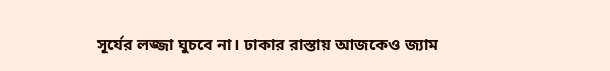সূর্যের লজ্জা ঘুচবে না। ঢাকার রাস্তায় আজকেও জ্যাম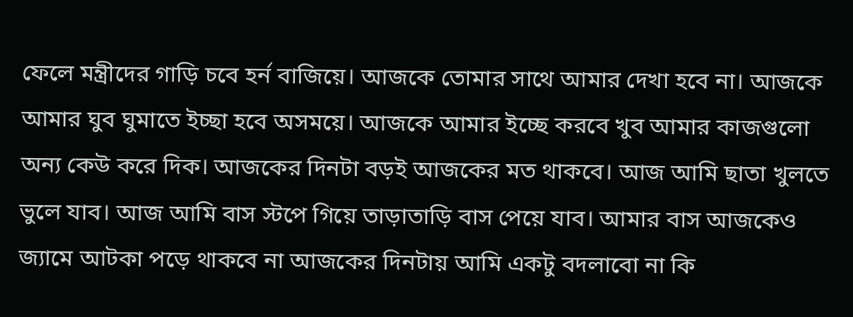ফেলে মন্ত্রীদের গাড়ি চবে হর্ন বাজিয়ে। আজকে তোমার সাথে আমার দেখা হবে না। আজকে আমার ঘুব ঘুমাতে ইচ্ছা হবে অসময়ে। আজকে আমার ইচ্ছে করবে খুব আমার কাজগুলো অন্য কেউ করে দিক। আজকের দিনটা বড়ই আজকের মত থাকবে। আজ আমি ছাতা খুলতে ভুলে যাব। আজ আমি বাস স্টপে গিয়ে তাড়াতাড়ি বাস পেয়ে যাব। আমার বাস আজকেও জ্যামে আটকা পড়ে থাকবে না আজকের দিনটায় আমি একটু বদলাবো না কি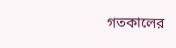গতকালের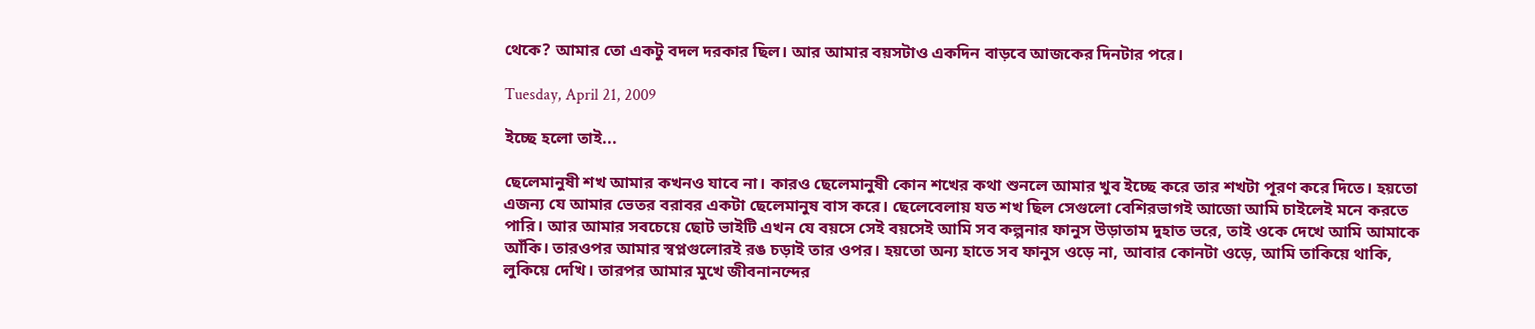থেকে? আমার তো একটু বদল দরকার ছিল। আর আমার বয়সটাও একদিন বাড়বে আজকের দিনটার পরে।

Tuesday, April 21, 2009

ইচ্ছে হলো তাই...

ছেলেমানুষী শখ আমার কখনও যাবে না। কারও ছেলেমানুষী কোন শখের কথা শুনলে আমার খুব ইচ্ছে করে তার শখটা পূরণ করে দিতে। হয়তো এজন্য যে আমার ভেতর বরাবর একটা ছেলেমানুষ বাস করে। ছেলেবেলায় যত শখ ছিল সেগুলো বেশিরভাগই আজো আমি চাইলেই মনে করতে পারি। আর আমার সবচেয়ে ছোট ভাইটি এখন যে বয়সে সেই বয়সেই আমি সব কল্পনার ফানুস উড়াতাম দুহাত ভরে, তাই ওকে দেখে আমি আমাকে আঁকি। তারওপর আমার স্বপ্নগুলোরই রঙ চড়াই তার ওপর। হয়তো অন্য হাতে সব ফানুস ওড়ে না, আবার কোনটা ওড়ে, আমি তাকিয়ে থাকি, লুকিয়ে দেখি। তারপর আমার মুখে জীবনানন্দের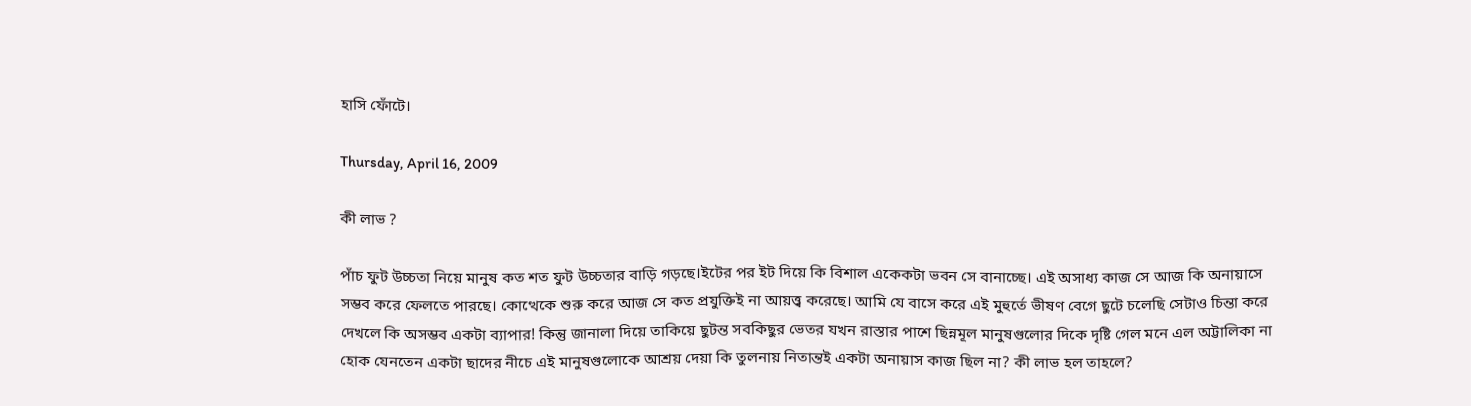হাসি ফোঁটে।

Thursday, April 16, 2009

কী লাভ ?

পাঁচ ফুট উচ্চতা নিয়ে মানুষ কত শত ফুট উচ্চতার বাড়ি গড়ছে।ইটের পর ইট দিয়ে কি বিশাল একেকটা ভবন সে বানাচ্ছে। এই অসাধ্য কাজ সে আজ কি অনায়াসে সম্ভব করে ফেলতে পারছে। কোত্থেকে শুরু করে আজ সে কত প্রযুক্তিই না আয়ত্ত্ব করেছে। আমি যে বাসে করে এই মুহুর্তে ভীষণ বেগে ছুটে চলেছি সেটাও চিন্তা করে দেখলে কি অসম্ভব একটা ব্যাপার! কিন্তু জানালা দিয়ে তাকিয়ে ছুটন্ত সবকিছুর ভেতর যখন রাস্তার পাশে ছিন্নমূল মানুষগুলোর দিকে দৃষ্টি গেল মনে এল অট্টালিকা না হোক যেনতেন একটা ছাদের নীচে এই মানুষগুলোকে আশ্রয় দেয়া কি তুলনায় নিতান্তই একটা অনায়াস কাজ ছিল না? কী লাভ হল তাহলে?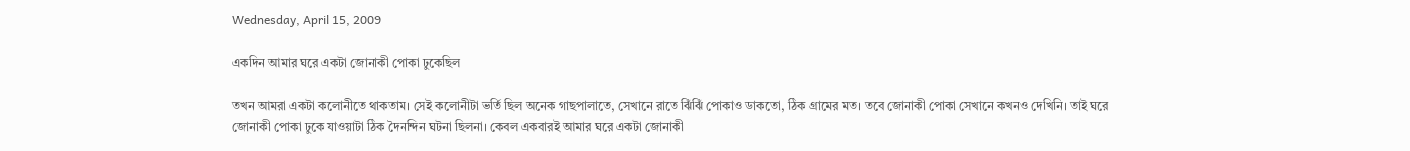Wednesday, April 15, 2009

একদিন আমার ঘরে একটা জোনাকী পোকা ঢুকেছিল

তখন আমরা একটা কলোনীতে থাকতাম। সেই কলোনীটা ভর্তি ছিল অনেক গাছপালাতে, সেখানে রাতে ঝিঁঝিঁ পোকাও ডাকতো, ঠিক গ্রামের মত। তবে জোনাকী পোকা সেখানে কখনও দেখিনি। তাই ঘরে জোনাকী পোকা ঢুকে যাওয়াটা ঠিক দৈনন্দিন ঘটনা ছিলনা। কেবল একবারই আমার ঘরে একটা জোনাকী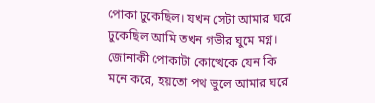পোকা ঢুকেছিল। যখন সেটা আমার ঘরে ঢুকেছিল আমি তখন গভীর ঘুমে মগ্ন। জোনাকী পোকাটা কোত্থেকে যেন কি মনে করে, হয়তো পথ ভুলে আমার ঘরে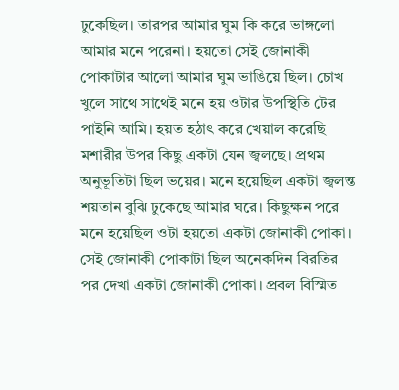ঢুকেছিল। তারপর আমার ঘুম কি করে ভাঙ্গলো আমার মনে পরেনা। হয়তো সেই জোনাকী পোকাটার আলো আমার ঘুম ভাঙিয়ে ছিল। চোখ খুলে সাথে সাথেই মনে হয় ওটার উপস্থিতি টের পাইনি আমি। হয়ত হঠাৎ করে খেয়াল করেছি মশারীর উপর কিছু একটা যেন জ্বলছে। প্রথম অনুভূতিটা ছিল ভয়ের। মনে হয়েছিল একটা জ্বলন্ত শয়তান বুঝি ঢুকেছে আমার ঘরে। কিছুক্ষন পরে মনে হয়েছিল ওটা হয়তো একটা জোনাকী পোকা। সেই জোনাকী পোকাটা ছিল অনেকদিন বিরতির পর দেখা একটা জোনাকী পোকা। প্রবল বিস্মিত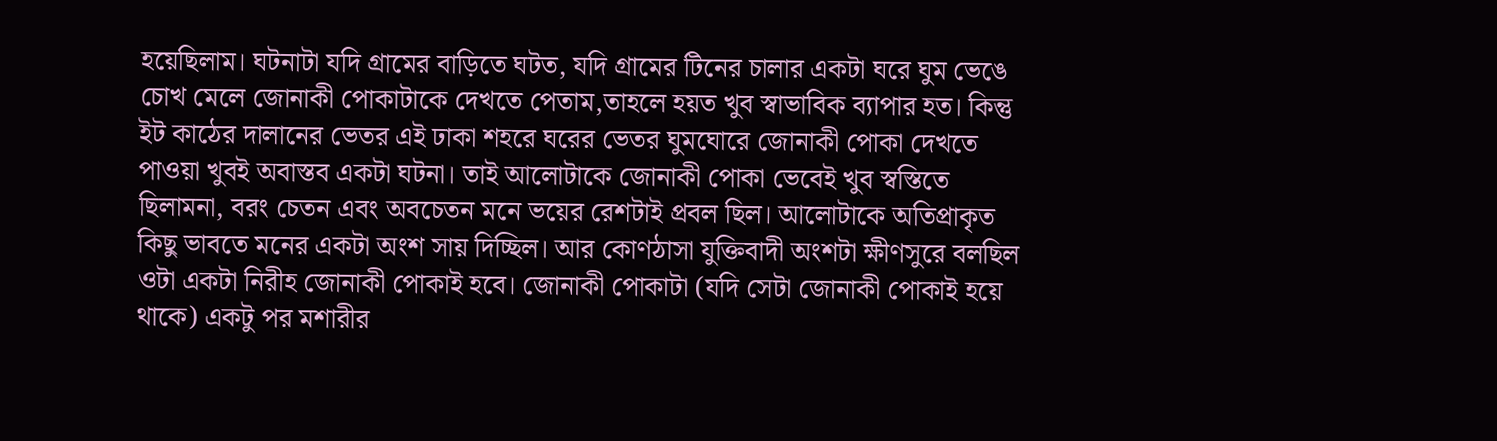হয়েছিলাম। ঘটনাটা যদি গ্রামের বাড়িতে ঘটত, যদি গ্রামের টিনের চালার একটা ঘরে ঘুম ভেঙে চোখ মেলে জোনাকী পোকাটাকে দেখতে পেতাম,তাহলে হয়ত খুব স্বাভাবিক ব্যাপার হত। কিন্তু ইট কাঠের দালানের ভেতর এই ঢাকা শহরে ঘরের ভেতর ঘুমঘোরে জোনাকী পোকা দেখতে পাওয়া খুবই অবাস্তব একটা ঘটনা। তাই আলোটাকে জোনাকী পোকা ভেবেই খুব স্বস্তিতে ছিলামনা, বরং চেতন এবং অবচেতন মনে ভয়ের রেশটাই প্রবল ছিল। আলোটাকে অতিপ্রাকৃত কিছু ভাবতে মনের একটা অংশ সায় দিচ্ছিল। আর কোণঠাসা যুক্তিবাদী অংশটা ক্ষীণসুরে বলছিল ওটা একটা নিরীহ জোনাকী পোকাই হবে। জোনাকী পোকাটা (যদি সেটা জোনাকী পোকাই হয়ে থাকে) একটু পর মশারীর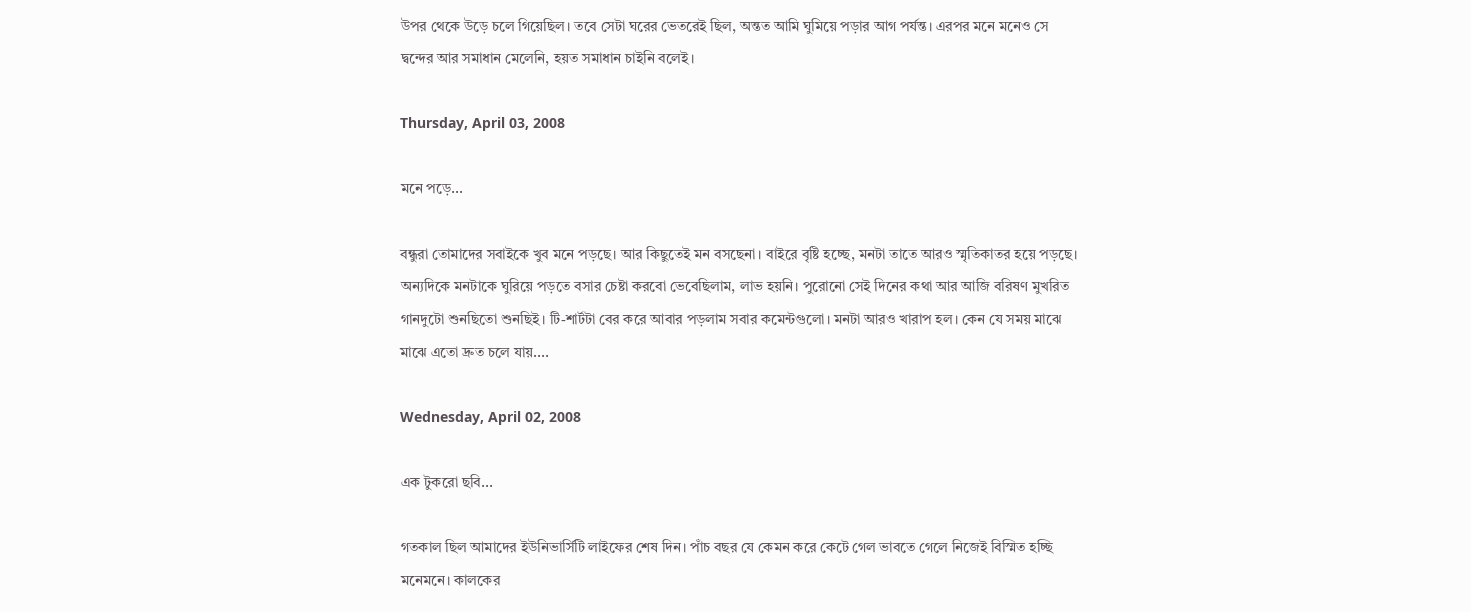উপর থেকে উড়ে চলে গিয়েছিল। তবে সেটা ঘরের ভেতরেই ছিল, অন্তত আমি ঘুমিয়ে পড়ার আগ পর্যন্ত। এরপর মনে মনেও সে দ্বন্দের আর সমাধান মেলেনি, হয়ত সমাধান চাইনি বলেই।

Thursday, April 03, 2008

মনে পড়ে...

বন্ধুরা তোমাদের সবাইকে খুব মনে পড়ছে। আর কিছুতেই মন বসছেনা। বাইরে বৃষ্টি হচ্ছে, মনটা তাতে আরও স্মৃতিকাতর হয়ে পড়ছে। অন্যদিকে মনটাকে ঘুরিয়ে পড়তে বসার চেষ্টা করবো ভেবেছিলাম, লাভ হয়নি। পুরোনো সেই দিনের কথা আর আজি বরিষণ মুখরিত গানদুটো শুনছিতো শুনছিই। টি-শার্টটা বের করে আবার পড়লাম সবার কমেন্টগুলো। মনটা আরও খারাপ হল। কেন যে সময় মাঝে মাঝে এতো দ্রুত চলে যায়....

Wednesday, April 02, 2008

এক টুকরো ছবি...

গতকাল ছিল আমাদের ইউনিভার্সিটি লাইফের শেষ দিন। পাঁচ বছর যে কেমন করে কেটে গেল ভাবতে গেলে নিজেই বিস্মিত হচ্ছি মনেমনে। কালকের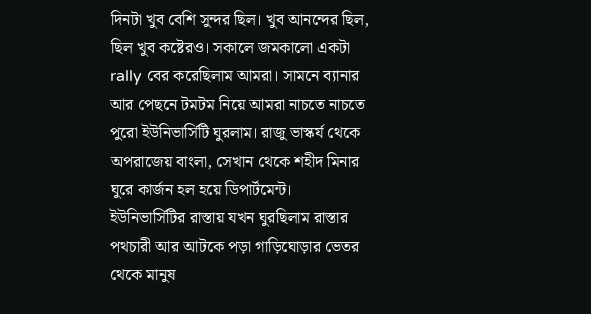দিনটা খুব বেশি সুন্দর ছিল। খুব আনন্দের ছিল, ছিল খুব কষ্টেরও। সকালে জমকালো একটা rally বের করেছিলাম আমরা। সামনে ব্যানার আর পেছনে টমটম নিয়ে আমরা নাচতে নাচতে পুরো ইউনিভার্সিটি ঘুরলাম। রাজু ভাস্কর্য থেকে অপরাজেয় বাংলা, সেখান থেকে শহীদ মিনার ঘুরে কার্জন হল হয়ে ডিপার্টমেন্ট। ইউনিভার্সিটির রাস্তায় যখন ঘুরছিলাম রাস্তার পথচারী আর আটকে পড়া গাড়িঘোড়ার ভেতর থেকে মানুষ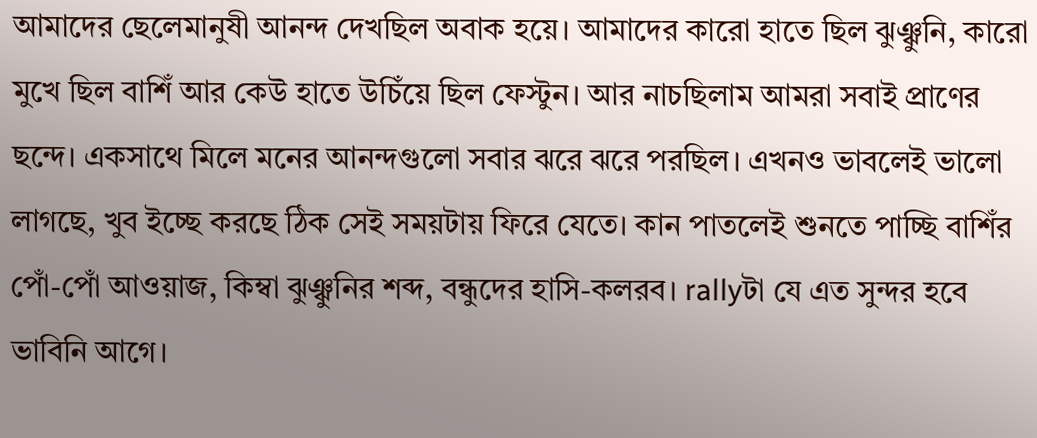আমাদের ছেলেমানুষী আনন্দ দেখছিল অবাক হয়ে। আমাদের কারো হাতে ছিল ঝুঞ্ঝুনি, কারো মুখে ছিল বাশিঁ আর কেউ হাতে উচিঁয়ে ছিল ফেস্টুন। আর নাচছিলাম আমরা সবাই প্রাণের ছন্দে। একসাথে মিলে মনের আনন্দগুলো সবার ঝরে ঝরে পরছিল। এখনও ভাবলেই ভালো লাগছে, খুব ইচ্ছে করছে ঠিক সেই সময়টায় ফিরে যেতে। কান পাতলেই শুনতে পাচ্ছি বাশিঁর পোঁ-পোঁ আওয়াজ, কিম্বা ঝুঞ্ঝুনির শব্দ, বন্ধুদের হাসি-কলরব। rallyটা যে এত সুন্দর হবে ভাবিনি আগে।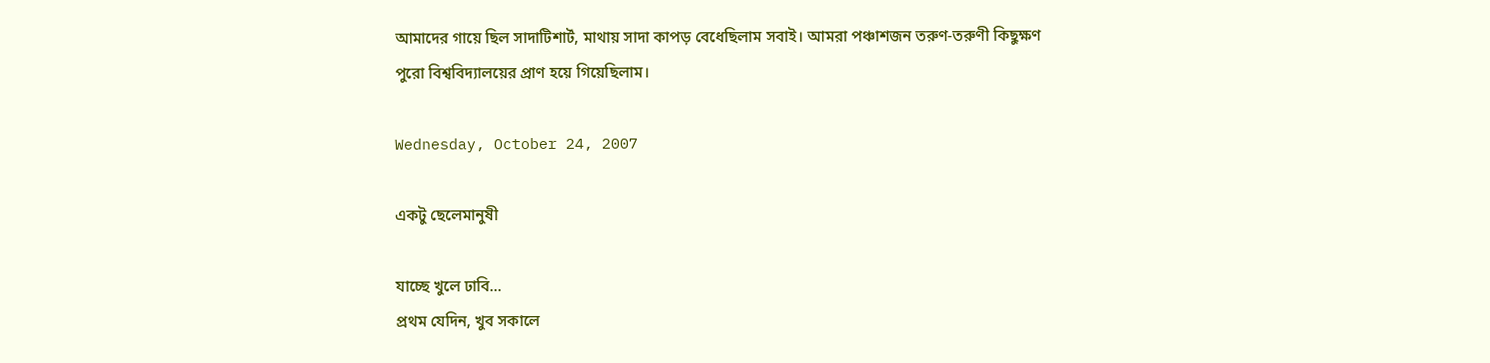আমাদের গায়ে ছিল সাদাটিশার্ট, মাথায় সাদা কাপড় বেধেছিলাম সবাই। আমরা পঞ্চাশজন তরুণ-তরুণী কিছুক্ষণ পুরো বিশ্ববিদ্যালয়ের প্রাণ হয়ে গিয়েছিলাম।

Wednesday, October 24, 2007

একটু ছেলেমানুষী

যাচ্ছে খুলে ঢাবি...
প্রথম যেদিন, খুব সকালে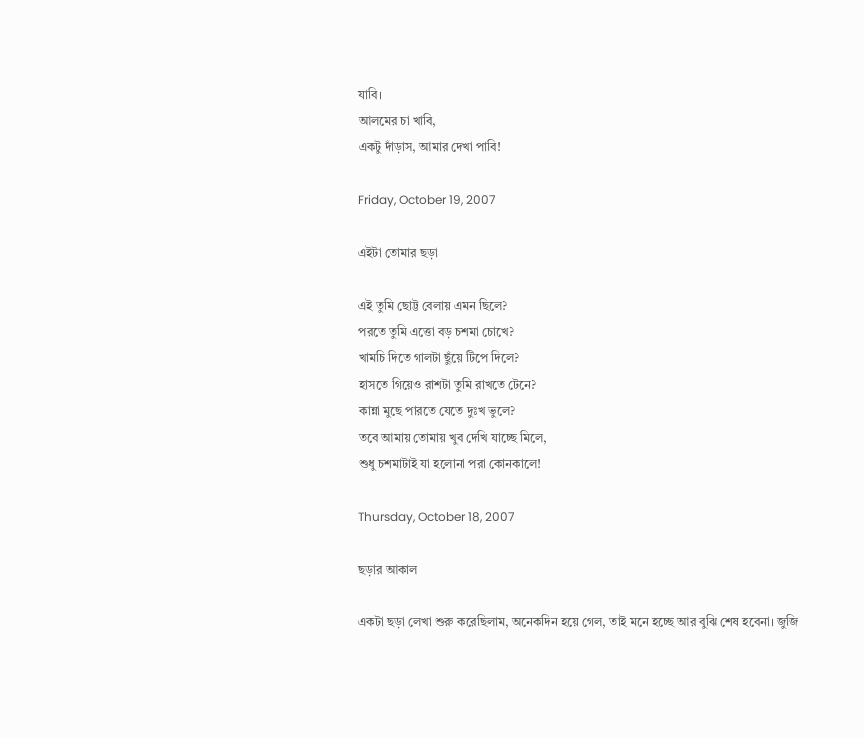যাবি।
আলমের চা খাবি,
একটু দাঁড়াস, আমার দেখা পাবি!

Friday, October 19, 2007

এইটা তোমার ছড়া

এই তুমি ছোট্ট বেলায় এমন ছিলে?
পরতে তুমি এত্তো বড় চশমা চোখে?
খামচি দিতে গালটা ছুঁয়ে টিপে দিলে?
হাসতে গিয়েও রাশটা তুমি রাখতে টেনে?
কান্না মুছে পারতে যেতে দুঃখ ভুলে?
তবে আমায় তোমায় খুব দেখি যাচ্ছে মিলে,
শুধু চশমাটাই যা হলোনা পরা কোনকালে!

Thursday, October 18, 2007

ছড়ার আকাল

একটা ছড়া লেখা শুরু করেছিলাম, অনেকদিন হয়ে গেল, তাই মনে হচ্ছে আর বুঝি শেষ হবেনা। জুজি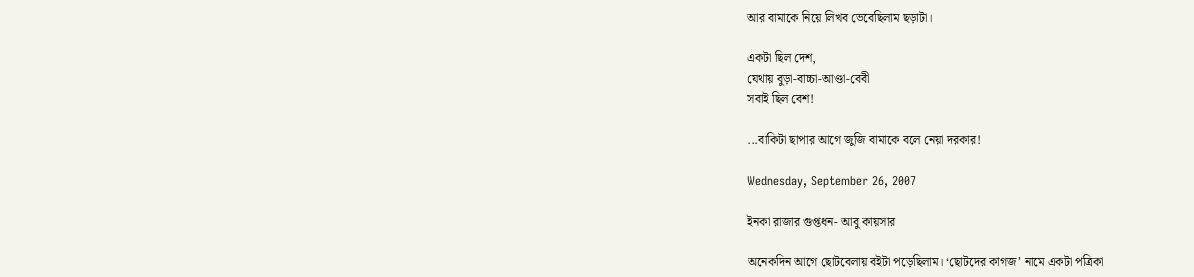আর বামাকে নিয়ে লিখব ভেবেছিলাম ছড়াটা।

একটা ছিল দেশ,
যেথায় বুড়া-বাচ্চা-আণ্ডা-বেবী
সবাই ছিল বেশ!

...বাকিটা ছাপার আগে জুজি বামাকে বলে নেয়া দরকার!

Wednesday, September 26, 2007

ইনকা রাজার গুপ্তধন- আবু কায়সার

অনেকদিন আগে ছোটবেলায় বইটা পড়েছিলাম। ‘ছোটদের কাগজ’ নামে একটা পত্রিকা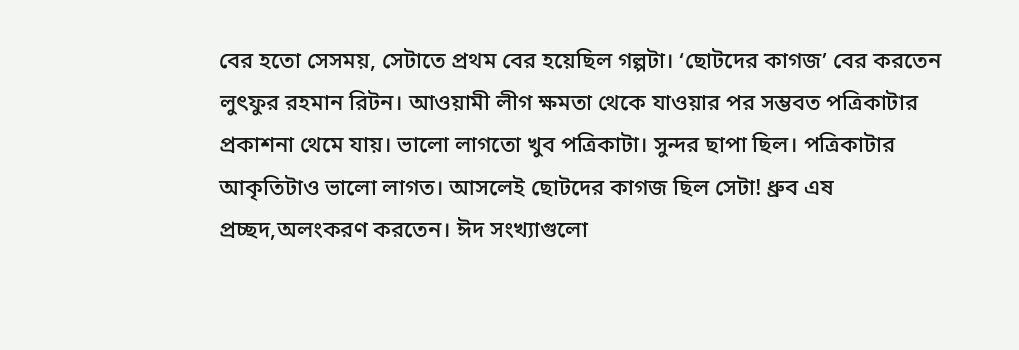বের হতো সেসময়, সেটাতে প্রথম বের হয়েছিল গল্পটা। ‘ছোটদের কাগজ’ বের করতেন লুৎফুর রহমান রিটন। আওয়ামী লীগ ক্ষমতা থেকে যাওয়ার পর সম্ভবত পত্রিকাটার প্রকাশনা থেমে যায়। ভালো লাগতো খুব পত্রিকাটা। সুন্দর ছাপা ছিল। পত্রিকাটার আকৃতিটাও ভালো লাগত। আসলেই ছোটদের কাগজ ছিল সেটা! ধ্রুব এষ প্রচ্ছদ,অলংকরণ করতেন। ঈদ সংখ্যাগুলো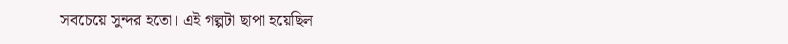সবচেয়ে সুন্দর হতো। এই গল্পটা ছাপা হয়েছিল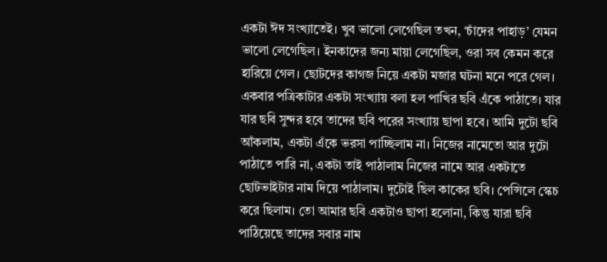একটা ঈদ সংখ্যাতেই। খুব ভালো লেগেছিল তখন, ‘চাঁদের পাহাড়’ যেমন ভালো লেগেছিল। ইনকাদের জন্য মায়া লেগেছিল, ওরা সব কেমন করে হারিয়ে গেল। ছোটদের কাগজ নিয়ে একটা মজার ঘটনা মনে পরে গেল। একবার পত্রিকাটার একটা সংখ্যায় বলা হল পাখির ছবি এঁকে পাঠাতে। যার যার ছবি সুন্দর হবে তাদের ছবি পরের সংখ্যায় ছাপা হবে। আমি দুটো ছবি আঁকলাম, একটা এঁকে ভরসা পাচ্ছিলাম না। নিজের নামেতো আর দুটো পাঠাতে পারি না, একটা তাই পাঠালাম নিজের নামে আর একটাতে ছোটভাইটার নাম দিয়ে পাঠালাম। দুটোই ছিল কাকের ছবি। পেন্সিলে স্কেচ করে ছিলাম। তো আমার ছবি একটাও ছাপা হলোনা, কিন্তু যারা ছবি পাঠিয়েছে তাদের সবার নাম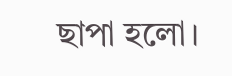ছাপা হলো।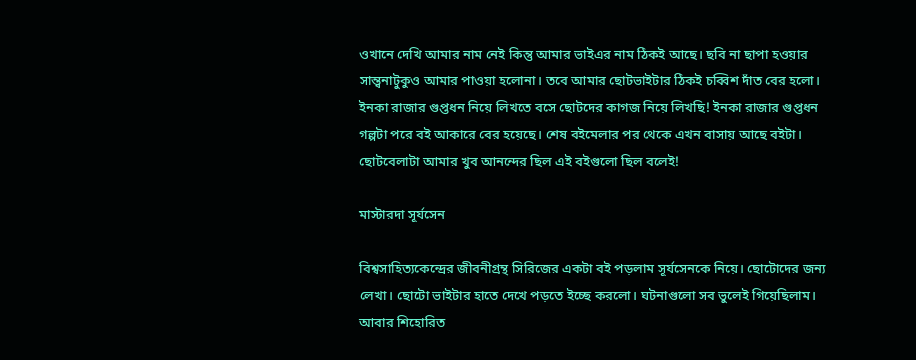ওখানে দেখি আমার নাম নেই কিন্তু আমার ভাইএর নাম ঠিকই আছে। ছবি না ছাপা হওয়ার সান্ত্বনাটুকুও আমার পাওয়া হলোনা। তবে আমার ছোটভাইটার ঠিকই চব্বিশ দাঁত বের হলো। ইনকা রাজার গুপ্তধন নিয়ে লিখতে বসে ছোটদের কাগজ নিয়ে লিখছি! ইনকা রাজার গুপ্তধন গল্পটা পরে বই আকারে বের হয়েছে। শেষ বইমেলার পর থেকে এখন বাসায় আছে বইটা। ছোটবেলাটা আমার খুব আনন্দের ছিল এই বইগুলো ছিল বলেই!

মাস্টারদা সূর্যসেন

বিশ্বসাহিত্যকেন্দ্রের জীবনীগ্রন্থ সিরিজের একটা বই পড়লাম সূর্যসেনকে নিয়ে। ছোটোদের জন্য লেখা। ছোটো ভাইটার হাতে দেখে পড়তে ইচ্ছে করলো। ঘটনাগুলো সব ভুলেই গিয়েছিলাম। আবার শিহোরিত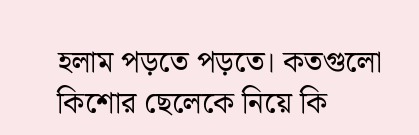হলাম পড়তে পড়তে। কতগুলো কিশোর ছেলেকে নিয়ে কি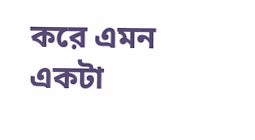করে এমন একটা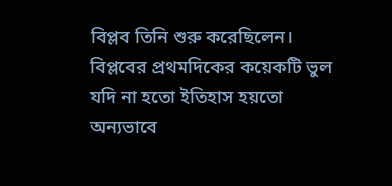বিপ্লব তিনি শুরু করেছিলেন। বিপ্লবের প্রথমদিকের কয়েকটি ভুল যদি না হতো ইতিহাস হয়তো অন্যভাবে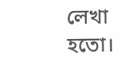লেখা হতো।